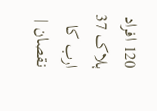120 افراد ہلاک 37 ارب کا نقصان |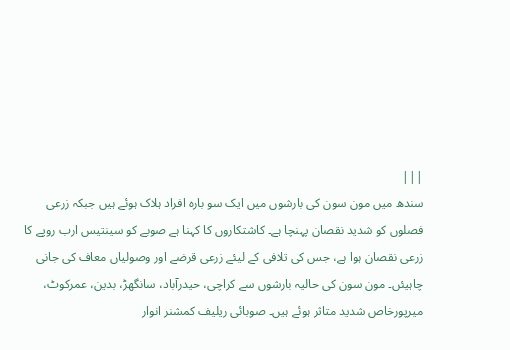|||
سندھ میں مون سون کی بارشوں میں ایک سو بارہ افراد ہلاک ہوئے ہیں جبکہ زرعی فصلوں کو شدید نقصان پہنچا ہے۔ کاشتکاروں کا کہنا ہے صوبے کو سینتیس ارب روپے کا زرعی نقصان ہوا ہے، جس کی تلافی کے لیئے زرعی قرضے اور وصولیاں معاف کی جانی چاہیئں۔ مون سون کی حالیہ بارشوں سے کراچی، حیدرآباد، سانگھڑ، بدین، عمرکوٹ، میرپورخاص شدید متاثر ہوئے ہیں۔ صوبائی ریلیف کمشنر انوار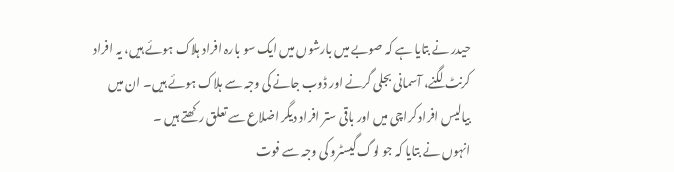حیدر نے بتایا ہے کہ صوبے میں بارشوں میں ایک سو بارہ افراد ہلاک ہوئے ہیں، یہ افراد کرنٹ لگنے، آسمانی بجلی گرنے اور ڈوب جانے کی وجہ سے ہلاک ہوئے ہیں۔ ان میں بیالیس افراد کراچی میں اور باقی ستر افراد دیگر اضلاع سے تعلق رکھتے ہیں ۔
انہوں نے بتایا کہ جو لوگ گیسٹرو کی وجہ سے فوت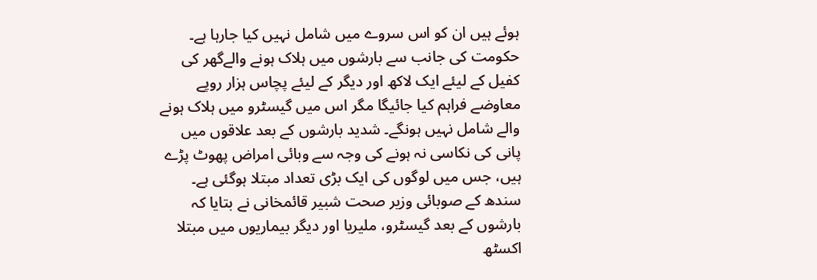ہوئے ہیں ان کو اس سروے میں شامل نہیں کیا جارہا ہے۔ حکومت کی جانب سے بارشوں میں ہلاک ہونے والےگھر کی کفیل کے لیئے ایک لاکھ اور دیگر کے لیئے پچاس ہزار روپے معاوضے فراہم کیا جائیگا مگر اس میں گیسٹرو میں ہلاک ہونے والے شامل نہیں ہونگے۔ شدید بارشوں کے بعد علاقوں میں پانی کی نکاسی نہ ہونے کی وجہ سے وبائی امراض پھوٹ پڑے ہیں، جس میں لوگوں کی ایک بڑی تعداد مبتلا ہوگئی ہے۔ سندھ کے صوبائی وزیر صحت شبیر قائمخانی نے بتایا کہ بارشوں کے بعد گیسٹرو، ملیریا اور دیگر بیماریوں میں مبتلا اکسٹھ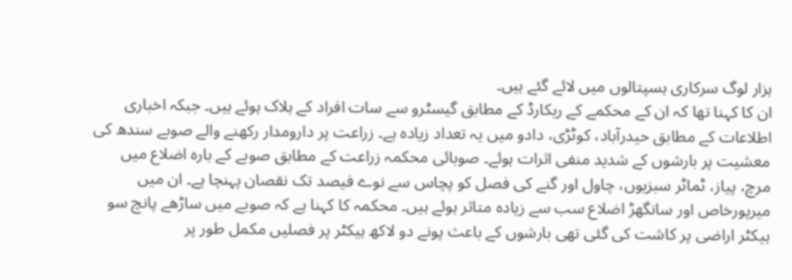ہزار لوگ سرکاری ہسپتالوں میں لائے گئے ہیں۔
ان کا کہنا تھا کہ ان کے محکمے کے ریکارڈ کے مطابق گیسٹرو سے سات افراد کے ہلاک ہوئے ہیں۔ جبکہ اخباری اطلاعات کے مطابق حیدرآباد، کوٹڑی، دادو میں یہ تعداد زیادہ ہے۔ زراعت پر دارومدار رکھنے والے صوبے سندھ کی معشیت پر بارشوں کے شدید منفی اثرات ہوئے۔ صوبائی محکمہ زراعت کے مطابق صوبے کے بارہ اضلاع میں مرچ، پیاز، ٹماٹر سبزیوں، چاول اور گنے کی فصل کو پچاس سے نوے فیصد تک نقصان پہنچا ہے۔ ان میں میرپورخاص اور سانگھڑ اضلاع سب سے زیادہ متاثر ہوئے ہیں۔ محکمہ کا کہنا ہے کہ صوبے میں ساڑھے پانچ سو ہیکٹر اراضی پر کاشت کی گئی تھی بارشوں کے باعث پونے دو لاکھ ہیکٹر پر فصلیں مکمل طور پر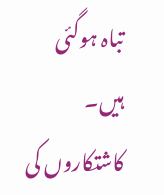تباہ ہوگئی ہیں۔ کاشتکاروں کی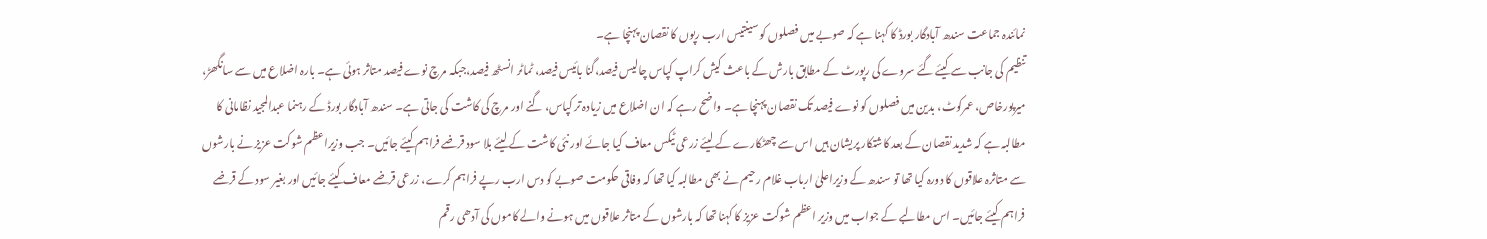نمائندہ جماعت سندھ آبادگار بورڈ کا کہنا ہے کہ صوبے میں فصلوں کو سینتیس ارب رپوں کا نقصان پہنچا ہے۔
تنظیم کی جانب سے کیئے گئے سروے کی رپورٹ کے مطابق بارش کے باعث کیش کراپ کپاس چالیس فیصد،گنا بائیس فیصد، ٹماٹر انسٹھ فیصد،جبکہ مرچ نوے فیصد متاثر ہوئی ہے۔ بارہ اضلاع میں سے سانگھڑ، میرپورخاص، عمرکوٹ، بدین میں فصلوں کو نوے فیصد تک نقصان پہنچا ہے۔ واضح رہے کہ ان اضلاع میں زیادہ تر کپاس، گنے اور مرچ کی کاشت کی جاتی ہے۔ سندھ آبادگار بورڈ کے رہنما عبدالمجید نظامانی کا مطالبہ ہے کہ شدید نقصان کے بعد کاشتکار پریشان ہیں اس سے چھٹکارے کے لیئے زرعی ٹیکس معاف کیا جائے اور نئی کاشت کے لیئے بلا سود قرضے فراہم کیئے جائیں۔ جب وزیراعظم شوکت عزیز نے بارشوں سے متاثرہ علاقوں کا دورہ کیا تھا تو سندھ کے وزیراعلیٰ ارباب غلام رحیم نے بھی مطالبہ کیا تھا کہ وفاقی حکومت صوبے کو دس ارب رپے فراہم کرے، زرعی قرضے معاف کیئے جائیں اور بغیر سود کے قرضے فراہم کیئے جائیں۔ اس مطالبے کے جواب میں وزیر اعظم شوکت عزیز کا کہنا تھا کہ بارشوں کے متاثر علاقوں میں ہونے والے کاموں کی آدھی رقم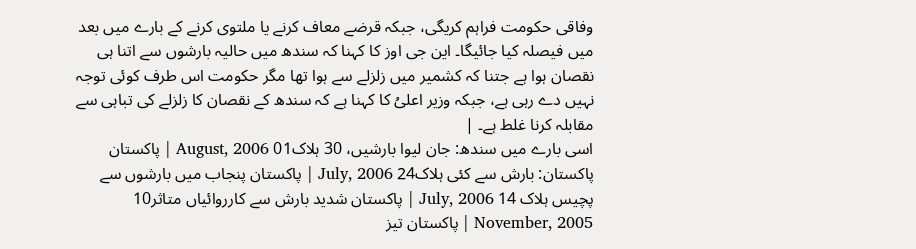وفاقی حکومت فراہم کریگی، جبکہ قرضے معاف کرنے یا ملتوی کرنے کے بارے میں بعد میں فیصلہ کیا جائیگا۔ این جی اوز کا کہنا کہ سندھ میں حالیہ بارشوں سے اتنا ہی نقصان ہوا ہے جتنا کہ کشمیر میں زلزلے سے ہوا تھا مگر حکومت اس طرف کوئی توجہ نہیں دے رہی ہے، جبکہ وزیر اعلیُ کا کہنا ہے کہ سندھ کے نقصان کا زلزلے کی تباہی سے مقابلہ کرنا غلط ہے۔ |
اسی بارے میں سندھ: جان لیوا بارشیں، 30 ہلاک01 August, 2006 | پاکستان پاکستان: بارش سے کئی ہلاک24 July, 2006 | پاکستان پنجاب میں بارشوں سے پچیس ہلاک 14 July, 2006 | پاکستان شدید بارش سے کارروائیاں متاثر10 November, 2005 | پاکستان تیز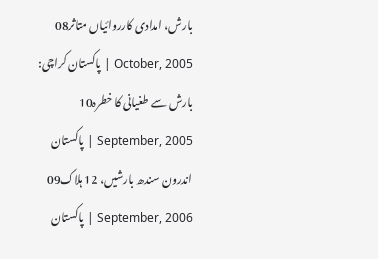بارش، امدادی کارروائیاں متاثر08 October, 2005 | پاکستان کراچی: بارش سے طغیانی کا خطرہ10 September, 2005 | پاکستان اندرون سندھ بارشیں، 12 ہلاک09 September, 2006 | پاکستان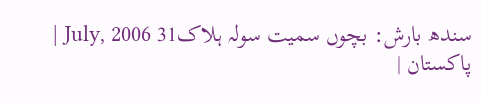سندھ بارش: بچوں سمیت سولہ ہلاک31 July, 2006 | پاکستان |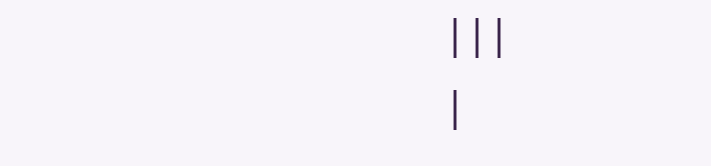|||
|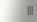|||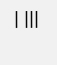| |||